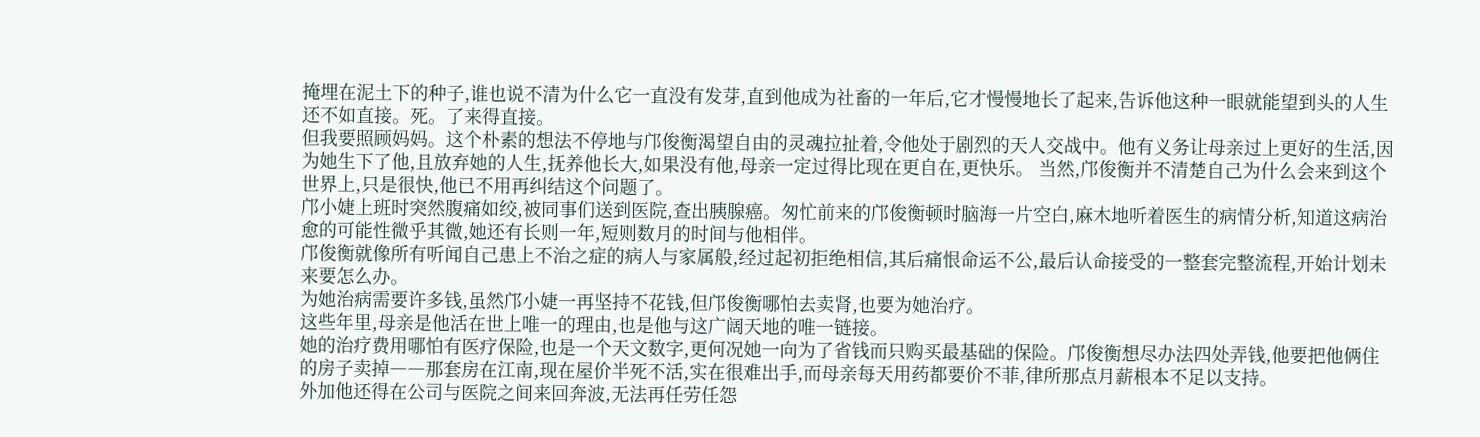掩埋在泥土下的种子,谁也说不清为什么它一直没有发芽,直到他成为社畜的一年后,它才慢慢地长了起来,告诉他这种一眼就能望到头的人生还不如直接。死。了来得直接。
但我要照顾妈妈。这个朴素的想法不停地与邝俊衡渴望自由的灵魂拉扯着,令他处于剧烈的天人交战中。他有义务让母亲过上更好的生活,因为她生下了他,且放弃她的人生,抚养他长大,如果没有他,母亲一定过得比现在更自在,更快乐。 当然,邝俊衡并不清楚自己为什么会来到这个世界上,只是很快,他已不用再纠结这个问题了。
邝小婕上班时突然腹痛如绞,被同事们送到医院,查出胰腺癌。匆忙前来的邝俊衡顿时脑海一片空白,麻木地听着医生的病情分析,知道这病治愈的可能性微乎其微,她还有长则一年,短则数月的时间与他相伴。
邝俊衡就像所有听闻自己患上不治之症的病人与家属般,经过起初拒绝相信,其后痛恨命运不公,最后认命接受的一整套完整流程,开始计划未来要怎么办。
为她治病需要许多钱,虽然邝小婕一再坚持不花钱,但邝俊衡哪怕去卖肾,也要为她治疗。
这些年里,母亲是他活在世上唯一的理由,也是他与这广阔天地的唯一链接。
她的治疗费用哪怕有医疗保险,也是一个天文数字,更何况她一向为了省钱而只购买最基础的保险。邝俊衡想尽办法四处弄钱,他要把他俩住的房子卖掉――那套房在江南,现在屋价半死不活,实在很难出手,而母亲每天用药都要价不菲,律所那点月薪根本不足以支持。
外加他还得在公司与医院之间来回奔波,无法再任劳任怨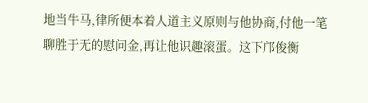地当牛马,律所便本着人道主义原则与他协商,付他一笔聊胜于无的慰问金,再让他识趣滚蛋。这下邝俊衡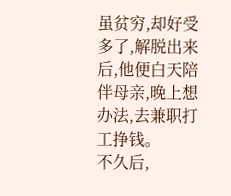虽贫穷,却好受多了,解脱出来后,他便白天陪伴母亲,晚上想办法,去兼职打工挣钱。
不久后,